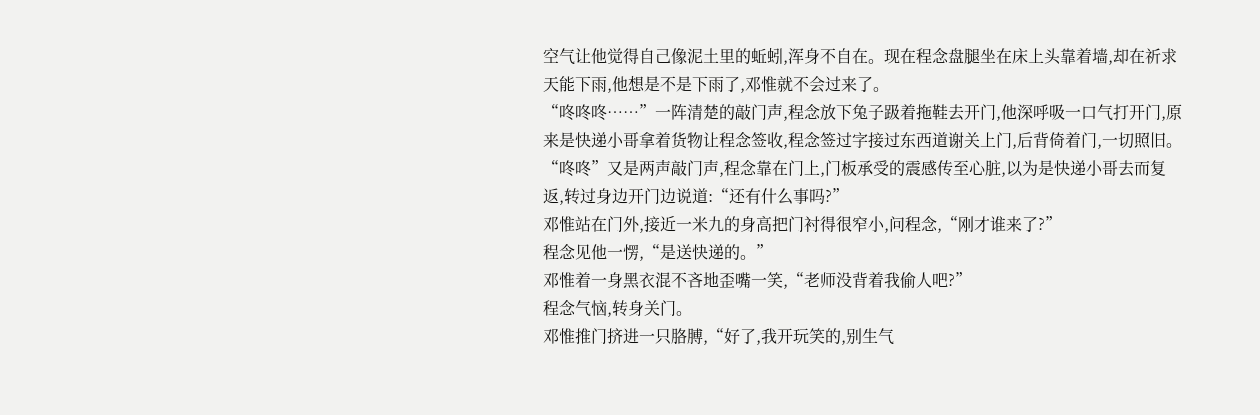空气让他觉得自己像泥土里的蚯蚓,浑身不自在。现在程念盘腿坐在床上头靠着墙,却在祈求天能下雨,他想是不是下雨了,邓惟就不会过来了。
“咚咚咚……”一阵清楚的敲门声,程念放下兔子趿着拖鞋去开门,他深呼吸一口气打开门,原来是快递小哥拿着货物让程念签收,程念签过字接过东西道谢关上门,后背倚着门,一切照旧。
“咚咚”又是两声敲门声,程念靠在门上,门板承受的震感传至心脏,以为是快递小哥去而复返,转过身边开门边说道:“还有什么事吗?”
邓惟站在门外,接近一米九的身高把门衬得很窄小,问程念,“刚才谁来了?”
程念见他一愣,“是送快递的。”
邓惟着一身黑衣混不吝地歪嘴一笑,“老师没背着我偷人吧?”
程念气恼,转身关门。
邓惟推门挤进一只胳膊,“好了,我开玩笑的,别生气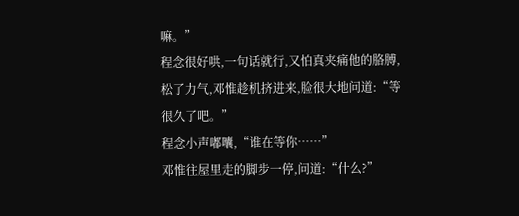嘛。”
程念很好哄,一句话就行,又怕真夹痛他的胳膊,松了力气,邓惟趁机挤进来,脸很大地问道:“等很久了吧。”
程念小声嘟囔,“谁在等你……”
邓惟往屋里走的脚步一停,问道:“什么?”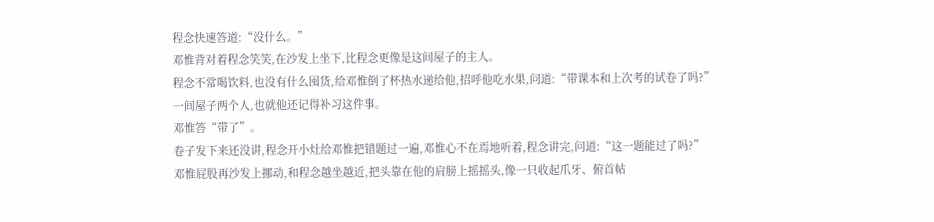程念快速答道:“没什么。”
邓惟背对着程念笑笑,在沙发上坐下,比程念更像是这间屋子的主人。
程念不常喝饮料,也没有什么囤货,给邓惟倒了杯热水递给他,招呼他吃水果,问道:“带课本和上次考的试卷了吗?”
一间屋子两个人,也就他还记得补习这件事。
邓惟答“带了”。
卷子发下来还没讲,程念开小灶给邓惟把错题过一遍,邓惟心不在焉地听着,程念讲完,问道:“这一题能过了吗?”
邓惟屁股再沙发上挪动,和程念越坐越近,把头靠在他的肩膀上摇摇头,像一只收起爪牙、俯首帖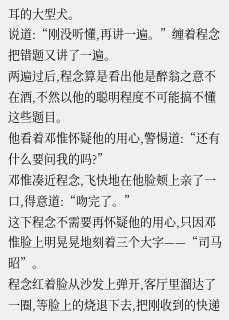耳的大型犬。
说道:“刚没听懂,再讲一遍。”缠着程念把错题又讲了一遍。
两遍过后,程念算是看出他是醉翁之意不在酒,不然以他的聪明程度不可能搞不懂这些题目。
他看着邓惟怀疑他的用心,警惕道:“还有什么要问我的吗?”
邓惟凑近程念,飞快地在他脸颊上亲了一口,得意道:“吻完了。”
这下程念不需要再怀疑他的用心,只因邓惟脸上明晃晃地刻着三个大字——“司马昭”。
程念红着脸从沙发上弹开,客厅里溜达了一圈,等脸上的烧退下去,把刚收到的快递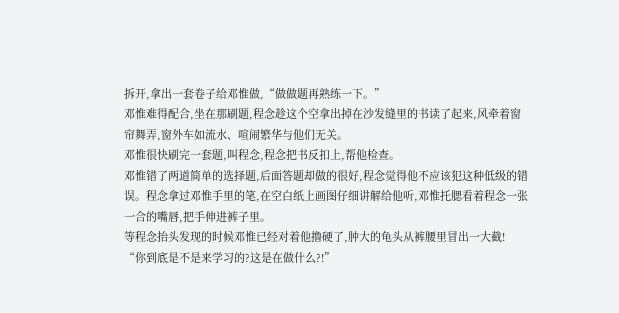拆开,拿出一套卷子给邓惟做,“做做题再熟练一下。”
邓惟难得配合,坐在那刷题,程念趁这个空拿出掉在沙发缝里的书读了起来,风牵着窗帘舞弄,窗外车如流水、喧闹繁华与他们无关。
邓惟很快刷完一套题,叫程念,程念把书反扣上,帮他检查。
邓惟错了两道简单的选择题,后面答题却做的很好,程念觉得他不应该犯这种低级的错误。程念拿过邓惟手里的笔,在空白纸上画图仔细讲解给他听,邓惟托腮看着程念一张一合的嘴唇,把手伸进裤子里。
等程念抬头发现的时候邓惟已经对着他撸硬了,肿大的龟头从裤腰里冒出一大截!
“你到底是不是来学习的?这是在做什么?!”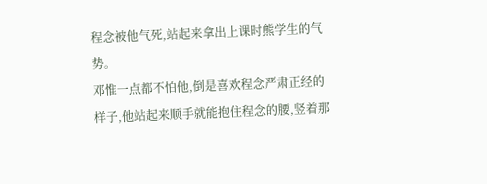程念被他气死,站起来拿出上课时熊学生的气势。
邓惟一点都不怕他,倒是喜欢程念严肃正经的样子,他站起来顺手就能抱住程念的腰,竖着那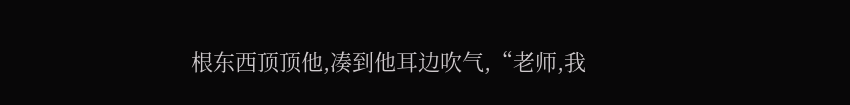根东西顶顶他,凑到他耳边吹气,“老师,我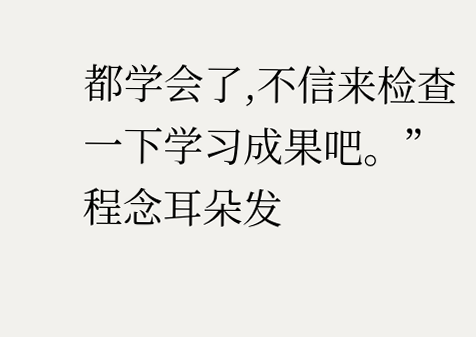都学会了,不信来检查一下学习成果吧。”
程念耳朵发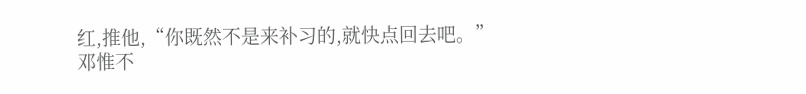红,推他,“你既然不是来补习的,就快点回去吧。”
邓惟不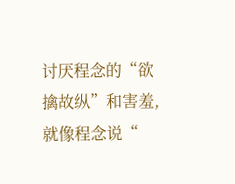讨厌程念的“欲擒故纵”和害羞,就像程念说“